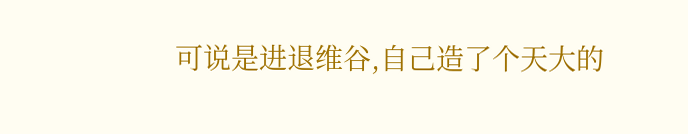可说是进退维谷,自己造了个天大的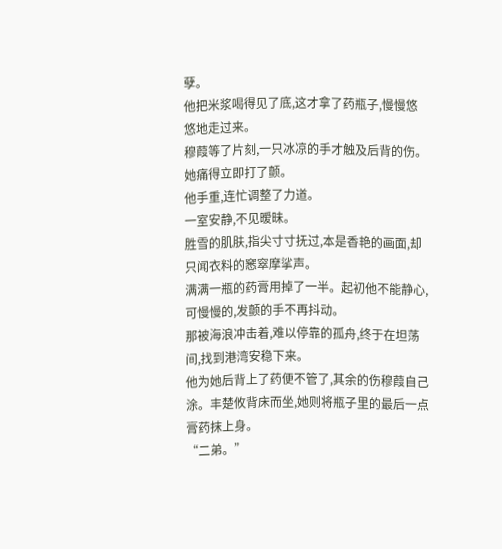孽。
他把米浆喝得见了底,这才拿了药瓶子,慢慢悠悠地走过来。
穆葭等了片刻,一只冰凉的手才触及后背的伤。
她痛得立即打了颤。
他手重,连忙调整了力道。
一室安静,不见暧昧。
胜雪的肌肤,指尖寸寸抚过,本是香艳的画面,却只闻衣料的窸窣摩挲声。
满满一瓶的药膏用掉了一半。起初他不能静心,可慢慢的,发颤的手不再抖动。
那被海浪冲击着,难以停靠的孤舟,终于在坦荡间,找到港湾安稳下来。
他为她后背上了药便不管了,其余的伤穆葭自己涂。丰楚攸背床而坐,她则将瓶子里的最后一点膏药抹上身。
“二弟。”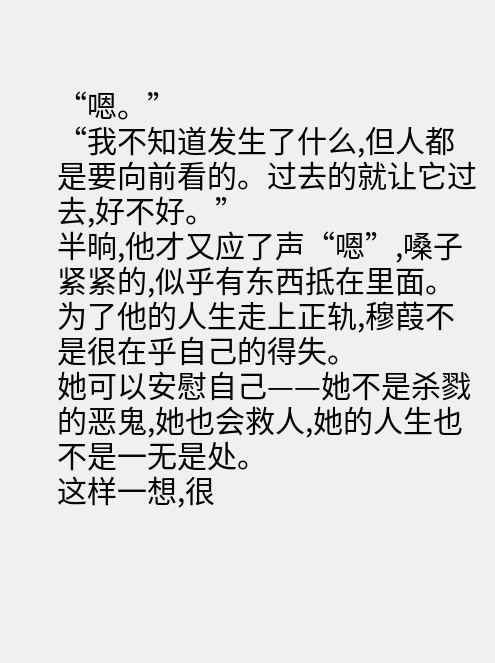“嗯。”
“我不知道发生了什么,但人都是要向前看的。过去的就让它过去,好不好。”
半晌,他才又应了声“嗯”,嗓子紧紧的,似乎有东西抵在里面。
为了他的人生走上正轨,穆葭不是很在乎自己的得失。
她可以安慰自己——她不是杀戮的恶鬼,她也会救人,她的人生也不是一无是处。
这样一想,很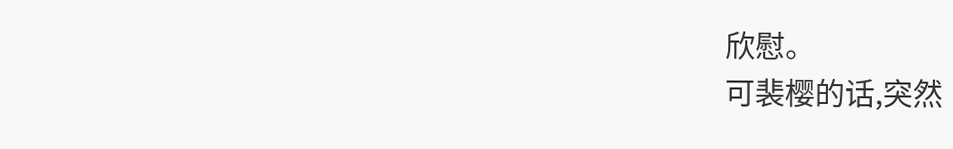欣慰。
可裴樱的话,突然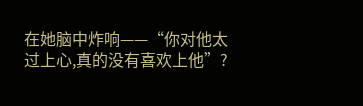在她脑中炸响——“你对他太过上心,真的没有喜欢上他”?